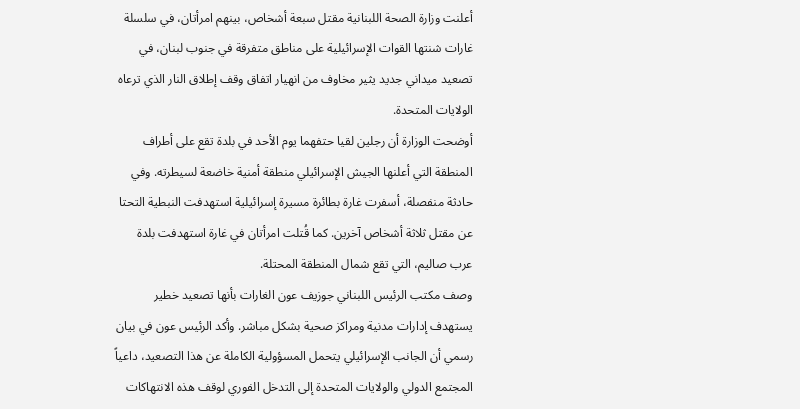أعلنت وزارة الصحة اللبنانية مقتل سبعة أشخاص، بينهم امرأتان، في سلسلة غارات شنتها القوات الإسرائيلية على مناطق متفرقة في جنوب لبنان، في تصعيد ميداني جديد يثير مخاوف من انهيار اتفاق وقف إطلاق النار الذي ترعاه الولايات المتحدة.
أوضحت الوزارة أن رجلين لقيا حتفهما يوم الأحد في بلدة تقع على أطراف المنطقة التي أعلنها الجيش الإسرائيلي منطقة أمنية خاضعة لسيطرته. وفي حادثة منفصلة، أسفرت غارة بطائرة مسيرة إسرائيلية استهدفت النبطية التحتا عن مقتل ثلاثة أشخاص آخرين. كما قُتلت امرأتان في غارة استهدفت بلدة عرب صاليم، التي تقع شمال المنطقة المحتلة.
وصف مكتب الرئيس اللبناني جوزيف عون الغارات بأنها تصعيد خطير يستهدف إدارات مدنية ومراكز صحية بشكل مباشر. وأكد الرئيس عون في بيان رسمي أن الجانب الإسرائيلي يتحمل المسؤولية الكاملة عن هذا التصعيد، داعياً المجتمع الدولي والولايات المتحدة إلى التدخل الفوري لوقف هذه الانتهاكات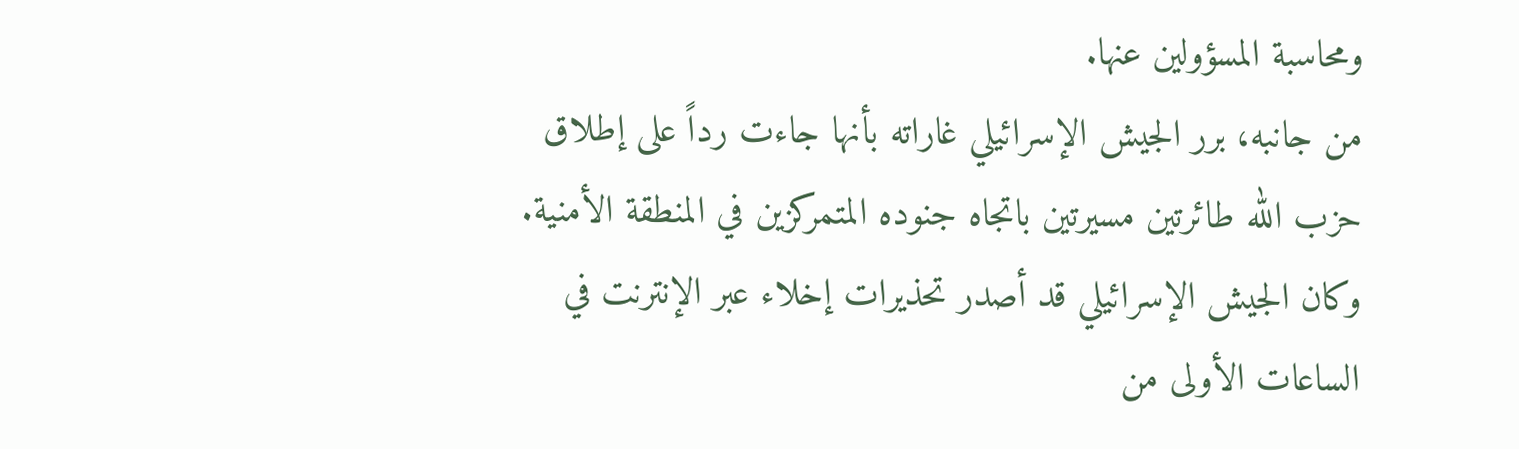ومحاسبة المسؤولين عنها.
من جانبه، برر الجيش الإسرائيلي غاراته بأنها جاءت رداً على إطلاق حزب الله طائرتين مسيرتين باتجاه جنوده المتمركزين في المنطقة الأمنية. وكان الجيش الإسرائيلي قد أصدر تحذيرات إخلاء عبر الإنترنت في الساعات الأولى من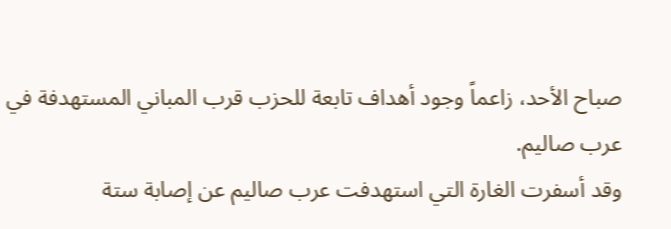صباح الأحد، زاعماً وجود أهداف تابعة للحزب قرب المباني المستهدفة في عرب صاليم.
وقد أسفرت الغارة التي استهدفت عرب صاليم عن إصابة ستة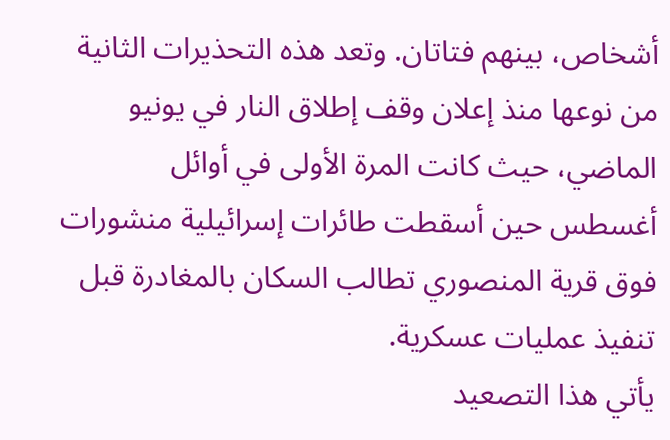أشخاص، بينهم فتاتان. وتعد هذه التحذيرات الثانية من نوعها منذ إعلان وقف إطلاق النار في يونيو الماضي، حيث كانت المرة الأولى في أوائل أغسطس حين أسقطت طائرات إسرائيلية منشورات فوق قرية المنصوري تطالب السكان بالمغادرة قبل تنفيذ عمليات عسكرية.
يأتي هذا التصعيد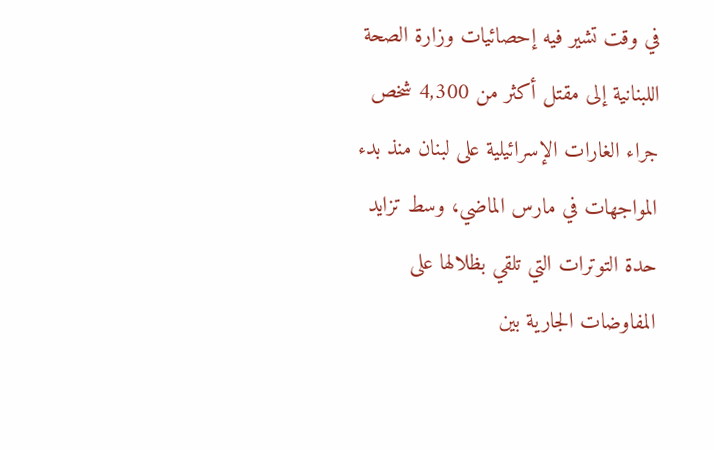في وقت تشير فيه إحصائيات وزارة الصحة اللبنانية إلى مقتل أكثر من 4,300 شخص جراء الغارات الإسرائيلية على لبنان منذ بدء المواجهات في مارس الماضي، وسط تزايد حدة التوترات التي تلقي بظلالها على المفاوضات الجارية بين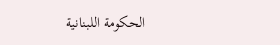الحكومة اللبنانية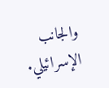والجانب الإسرائيلي.